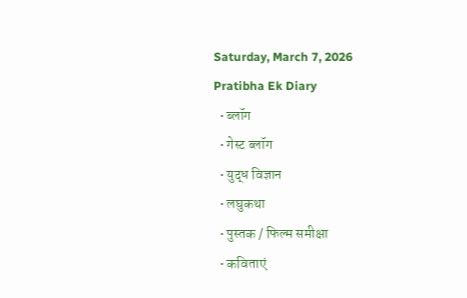Saturday, March 7, 2026
Pratibha Ek Diary
  • ब्लॉग
  • गेस्ट ब्लॉग
  • युद्ध विज्ञान
  • लघुकथा
  • पुस्तक / फिल्म समीक्षा
  • कविताएं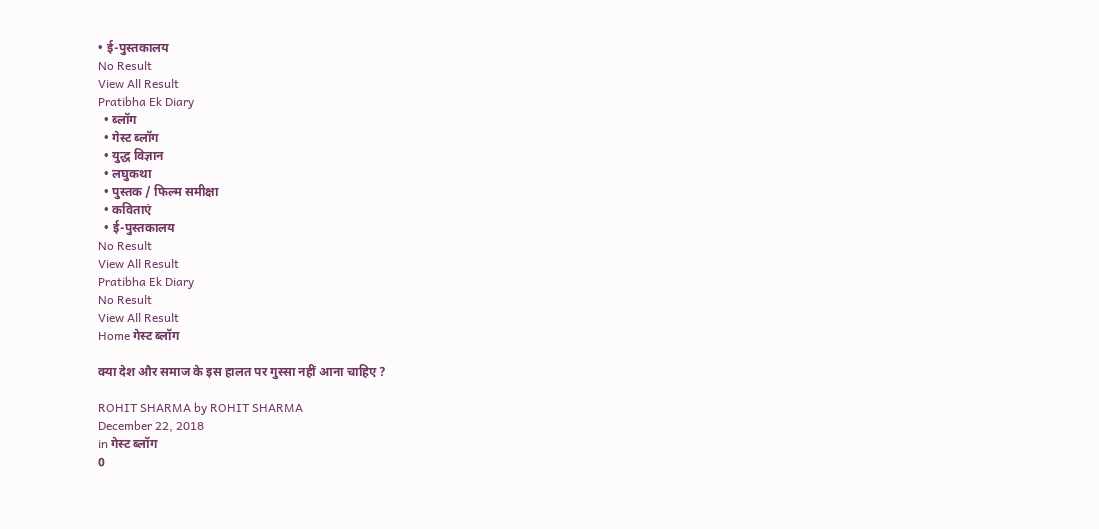• ई-पुस्तकालय
No Result
View All Result
Pratibha Ek Diary
  • ब्लॉग
  • गेस्ट ब्लॉग
  • युद्ध विज्ञान
  • लघुकथा
  • पुस्तक / फिल्म समीक्षा
  • कविताएं
  • ई-पुस्तकालय
No Result
View All Result
Pratibha Ek Diary
No Result
View All Result
Home गेस्ट ब्लॉग

क्या देश और समाज के इस हालत पर गुस्सा नहीं आना चाहिए ?

ROHIT SHARMA by ROHIT SHARMA
December 22, 2018
in गेस्ट ब्लॉग
0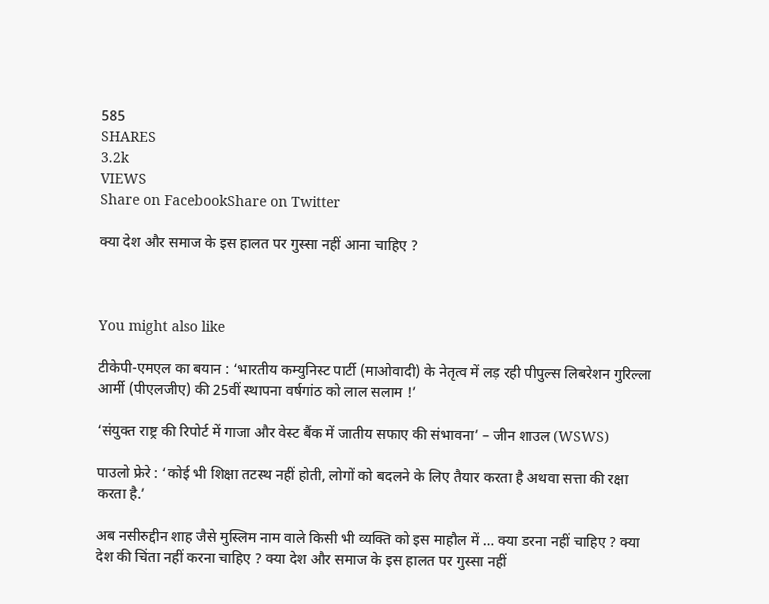585
SHARES
3.2k
VIEWS
Share on FacebookShare on Twitter

क्या देश और समाज के इस हालत पर गुस्सा नहीं आना चाहिए ?



You might also like

टीकेपी-एमएल का बयान : ‘भारतीय कम्युनिस्ट पार्टी (माओवादी) के नेतृत्व में लड़ रही पीपुल्स लिबरेशन गुरिल्ला आर्मी (पीएलजीए) की 25वीं स्थापना वर्षगांठ को लाल सलाम !’

‘संयुक्त राष्ट्र की रिपोर्ट में गाजा और वेस्ट बैंक में जातीय सफाए की संभावना’ – जीन शाउल (WSWS)

पाउलो फ्रेरे : ‘कोई भी शिक्षा तटस्थ नहीं होती, लोगों को बदलने के लिए तैयार करता है अथवा सत्ता की रक्षा करता है.’

अब नसीरुद्दीन शाह जैसे मुस्लिम नाम वाले किसी भी व्यक्ति को इस माहौल में … क्या डरना नहीं चाहिए ? क्या देश की चिंता नहीं करना चाहिए ? क्या देश और समाज के इस हालत पर गुस्सा नहीं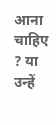आना चाहिए ? या उन्हें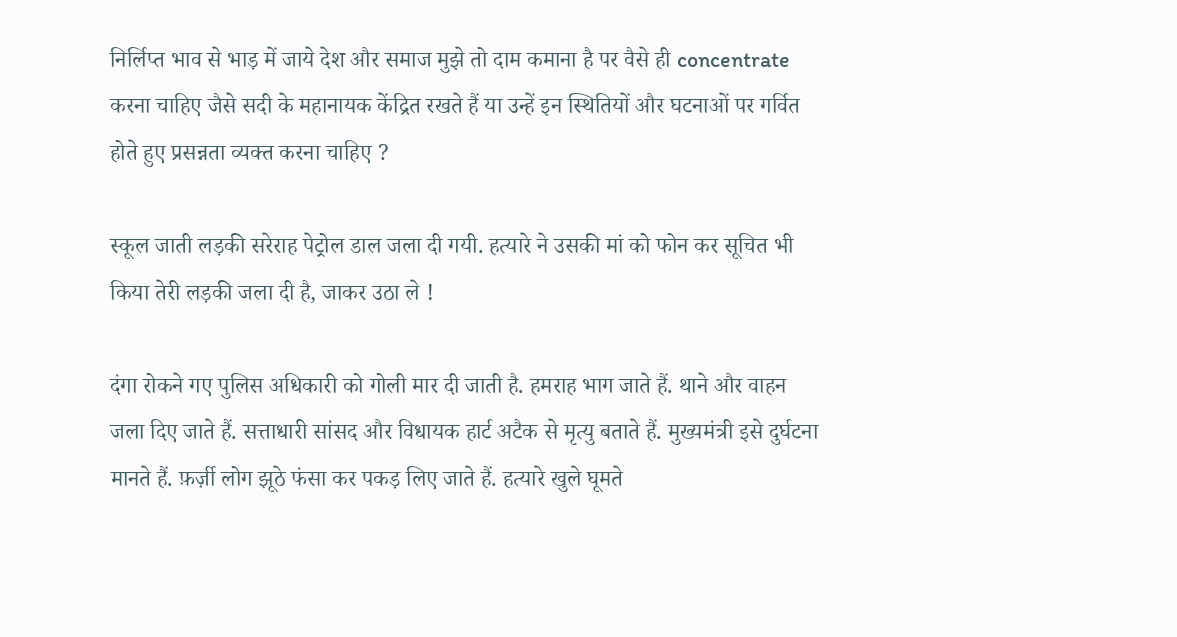निर्लिप्त भाव से भाड़ में जाये देश और समाज मुझे तो दाम कमाना है पर वैसे ही concentrate करना चाहिए जैसे सदी के महानायक केंद्रित रखते हैं या उन्हें इन स्थितियों और घटनाओं पर गर्वित होते हुए प्रसन्नता व्यक्त करना चाहिए ?

स्कूल जाती लड़की सरेराह पेट्रोल डाल जला दी गयी. हत्यारे ने उसकी मां को फोन कर सूचित भी किया तेरी लड़की जला दी है, जाकर उठा ले !

दंगा रोकने गए पुलिस अधिकारी को गोली मार दी जाती है. हमराह भाग जाते हैं. थाने और वाहन जला दिए जाते हैं. सत्ताधारी सांसद और विधायक हार्ट अटैक से मृत्यु बताते हैं. मुख्यमंत्री इसे दुर्घटना मानते हैं. फ़र्ज़ी लोग झूठे फंसा कर पकड़ लिए जाते हैं. हत्यारे खुले घूमते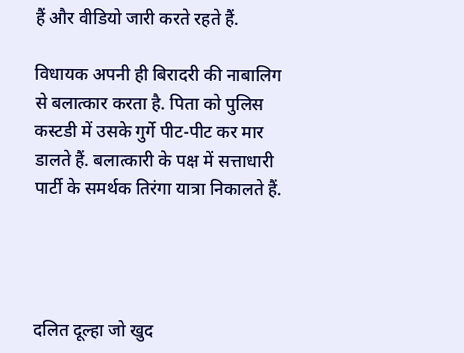हैं और वीडियो जारी करते रहते हैं.

विधायक अपनी ही बिरादरी की नाबालिग से बलात्कार करता है. पिता को पुलिस कस्टडी में उसके गुर्गे पीट-पीट कर मार डालते हैं. बलात्कारी के पक्ष में सत्ताधारी पार्टी के समर्थक तिरंगा यात्रा निकालते हैं.




दलित दूल्हा जो खुद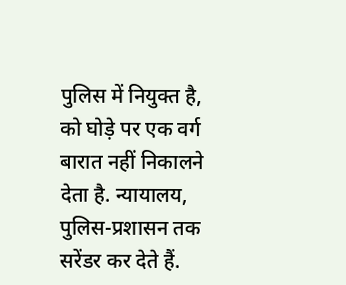पुलिस में नियुक्त है, को घोड़े पर एक वर्ग बारात नहीं निकालने देता है. न्यायालय, पुलिस-प्रशासन तक सरेंडर कर देते हैं.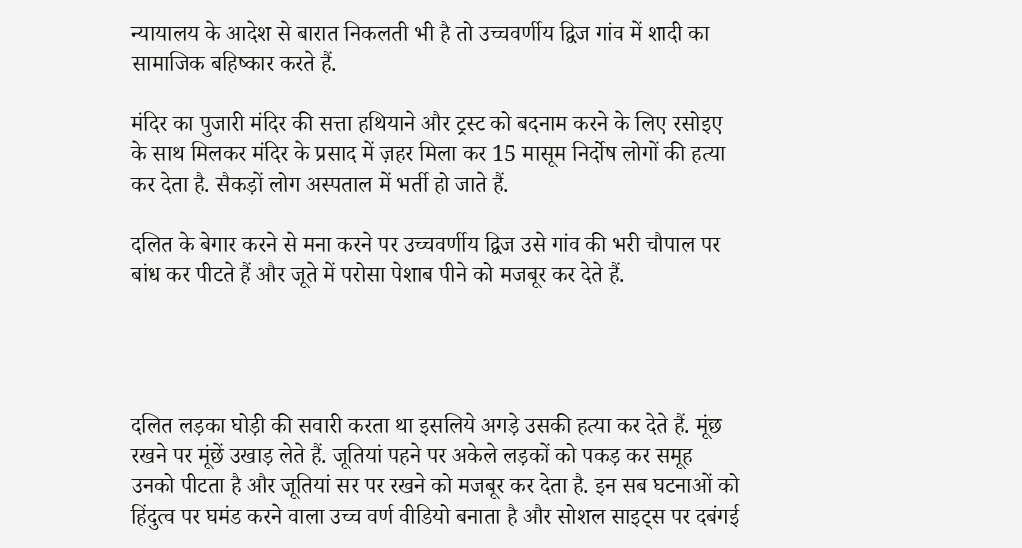न्यायालय के आदेश से बारात निकलती भी है तो उच्चवर्णीय द्विज गांव में शादी का सामाजिक बहिष्कार करते हैं.

मंदिर का पुजारी मंदिर की सत्ता हथियाने और ट्रस्ट को बदनाम करने के लिए रसोइए के साथ मिलकर मंदिर के प्रसाद में ज़हर मिला कर 15 मासूम निर्दोष लोगों की हत्या कर देता है. सैकड़ों लोग अस्पताल में भर्ती हो जाते हैं.

दलित के बेगार करने से मना करने पर उच्चवर्णीय द्विज उसे गांव की भरी चौपाल पर बांध कर पीटते हैं और जूते में परोसा पेशाब पीने को मजबूर कर देते हैं.




दलित लड़का घोड़ी की सवारी करता था इसलिये अगड़े उसकी हत्या कर देते हैं. मूंछ रखने पर मूंछें उखाड़ लेते हैं. जूतियां पहने पर अकेले लड़कों को पकड़ कर समूह उनको पीटता है और जूतियां सर पर रखने को मजबूर कर देता है. इन सब घटनाओं को हिंदुत्व पर घमंड करने वाला उच्च वर्ण वीडियो बनाता है और सोशल साइट्स पर दबंगई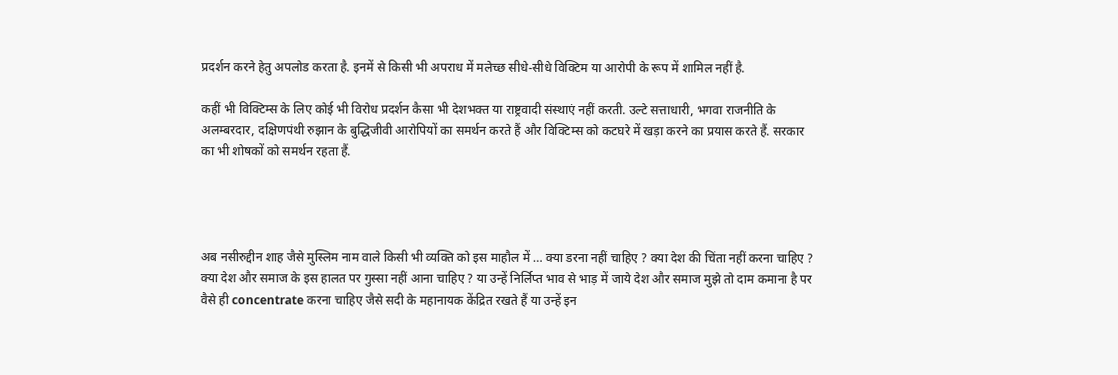प्रदर्शन करने हेतु अपलोड करता है. इनमें से किसी भी अपराध में मलेच्छ सीधे-सीधे विक्टिम या आरोपी के रूप में शामिल नहीं है.

कहीं भी विक्टिम्स के लिए कोई भी विरोध प्रदर्शन कैसा भी देशभक्त या राष्ट्रवादी संस्थाएं नहीं करती. उल्टे सत्ताधारी, भगवा राजनीति के अलम्बरदार, दक्षिणपंथी रुझान के बुद्धिजीवी आरोपियों का समर्थन करते हैं और विक्टिम्स को कटघरे में खड़ा करने का प्रयास करते हैं. सरकार का भी शोषकों को समर्थन रहता हैं.




अब नसीरुद्दीन शाह जैसे मुस्लिम नाम वाले किसी भी व्यक्ति को इस माहौल में … क्या डरना नहीं चाहिए ? क्या देश की चिंता नहीं करना चाहिए ? क्या देश और समाज के इस हालत पर गुस्सा नहीं आना चाहिए ? या उन्हें निर्लिप्त भाव से भाड़ में जाये देश और समाज मुझे तो दाम कमाना है पर वैसे ही concentrate करना चाहिए जैसे सदी के महानायक केंद्रित रखते हैं या उन्हें इन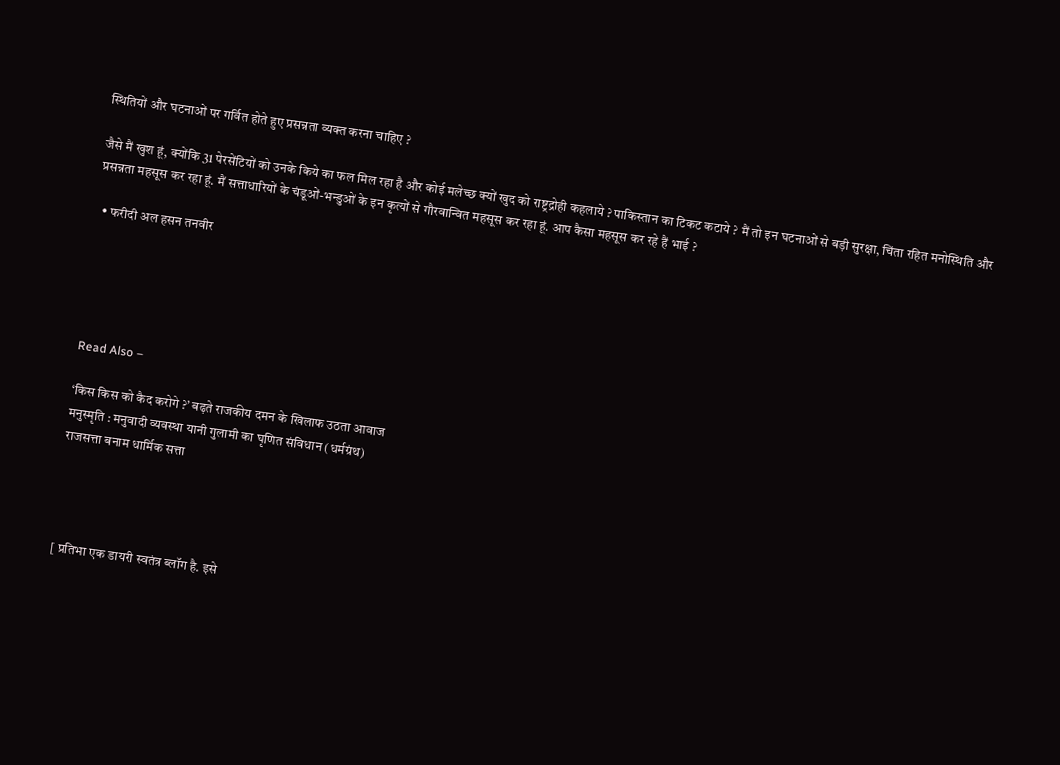स्थितियों और घटनाओं पर गर्वित होते हुए प्रसन्नता व्यक्त करना चाहिए ?

जैसे मैं खुश हूं, क्योंकि 31 पेरसेंटियों को उनके किये का फल मिल रहा है और कोई मलेच्छ क्यों खुद को राष्ट्रद्रोही कहलाये ? पाकिस्तान का टिकट कटाये ? मैं तो इन घटनाओं से बड़ी सुरक्षा, चिंता रहित मनोस्थिति और प्रसन्नता महसूस कर रहा हूं. मैं सत्ताधारियों के चंडूओं-भन्डुओं के इन कृत्यों से गौरवान्वित महसूस कर रहा हूं. आप कैसा महसूस कर रहे हैं भाई ?

  • फरीदी अल हसन तनवीर





Read Also –

‘किस किस को कैद करोगे ?’ बढ़ते राजकीय दमन के खिलाफ उठता आवाज
मनुस्मृति : मनुवादी व्यवस्था यानी गुलामी का घृणित संविधान (धर्मग्रंथ)
राजसत्ता बनाम धार्मिक सत्ता




[ प्रतिभा एक डायरी स्वतंत्र ब्लॉग है. इसे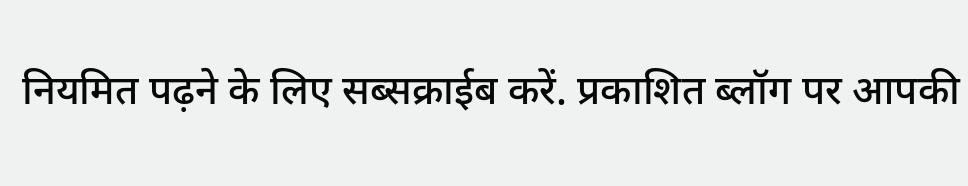नियमित पढ़ने के लिए सब्सक्राईब करें. प्रकाशित ब्लॉग पर आपकी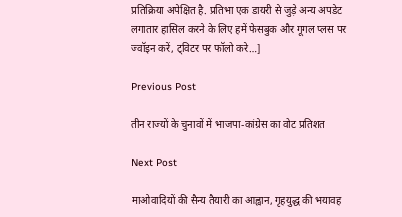प्रतिक्रिया अपेक्षित है. प्रतिभा एक डायरी से जुड़े अन्य अपडेट लगातार हासिल करने के लिए हमें फेसबुक और गूगल प्लस पर ज्वॉइन करें, ट्विटर पर फॉलो करे…]

Previous Post

तीन राज्यों के चुनावों में भाजपा-कांग्रेस का वोट प्रतिशत

Next Post

माओवादियों की सैन्य तैयारी का आह्वान, गृहयुद्ध की भयावह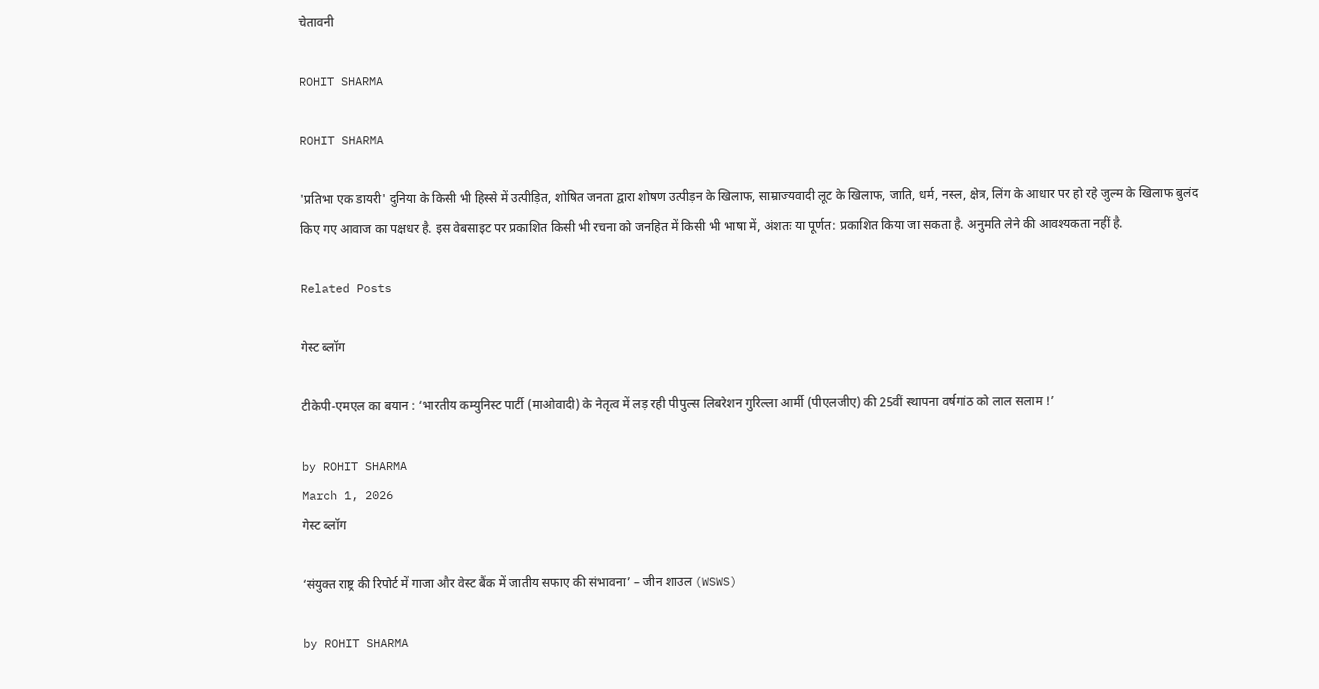चेतावनी

ROHIT SHARMA

ROHIT SHARMA

'प्रतिभा एक डायरी' दुनिया के किसी भी हिस्से में उत्पीड़ित, शोषित जनता द्वारा शोषण उत्पीड़न के खिलाफ, साम्राज्यवादी लूट के खिलाफ, जाति, धर्म, नस्ल, क्षेत्र, लिंग के आधार पर हो रहे जुल्म के खिलाफ बुलंद किए गए आवाज का पक्षधर है. इस वेबसाइट पर प्रकाशित किसी भी रचना को जनहित में किसी भी भाषा में, अंशतः या पूर्णत: प्रकाशित किया जा सकता है. अनुमति लेने की आवश्यकता नहीं है.

Related Posts

गेस्ट ब्लॉग

टीकेपी-एमएल का बयान : ‘भारतीय कम्युनिस्ट पार्टी (माओवादी) के नेतृत्व में लड़ रही पीपुल्स लिबरेशन गुरिल्ला आर्मी (पीएलजीए) की 25वीं स्थापना वर्षगांठ को लाल सलाम !’

by ROHIT SHARMA
March 1, 2026
गेस्ट ब्लॉग

‘संयुक्त राष्ट्र की रिपोर्ट में गाजा और वेस्ट बैंक में जातीय सफाए की संभावना’ – जीन शाउल (WSWS)

by ROHIT SHARMA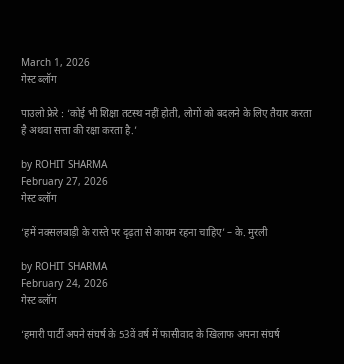March 1, 2026
गेस्ट ब्लॉग

पाउलो फ्रेरे : ‘कोई भी शिक्षा तटस्थ नहीं होती, लोगों को बदलने के लिए तैयार करता है अथवा सत्ता की रक्षा करता है.’

by ROHIT SHARMA
February 27, 2026
गेस्ट ब्लॉग

‘हमें नक्सलबाड़ी के रास्ते पर दृढ़ता से कायम रहना चाहिए’ – के. मुरली

by ROHIT SHARMA
February 24, 2026
गेस्ट ब्लॉग

‘हमारी पार्टी अपने संघर्ष के 53वें वर्ष में फासीवाद के खिलाफ अपना संघर्ष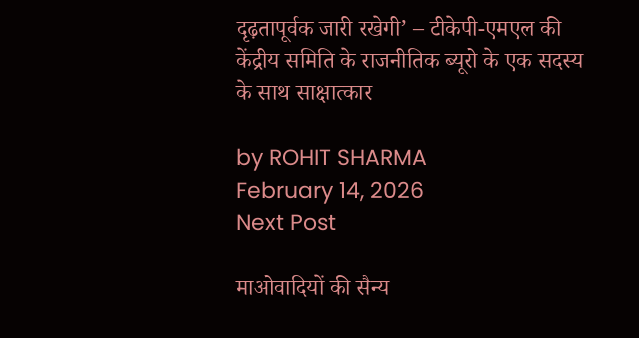दृढ़तापूर्वक जारी रखेगी’ – टीकेपी-एमएल की केंद्रीय समिति के राजनीतिक ब्यूरो के एक सदस्य के साथ साक्षात्कार

by ROHIT SHARMA
February 14, 2026
Next Post

माओवादियों की सैन्य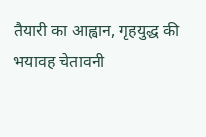तैयारी का आह्वान, गृहयुद्ध की भयावह चेतावनी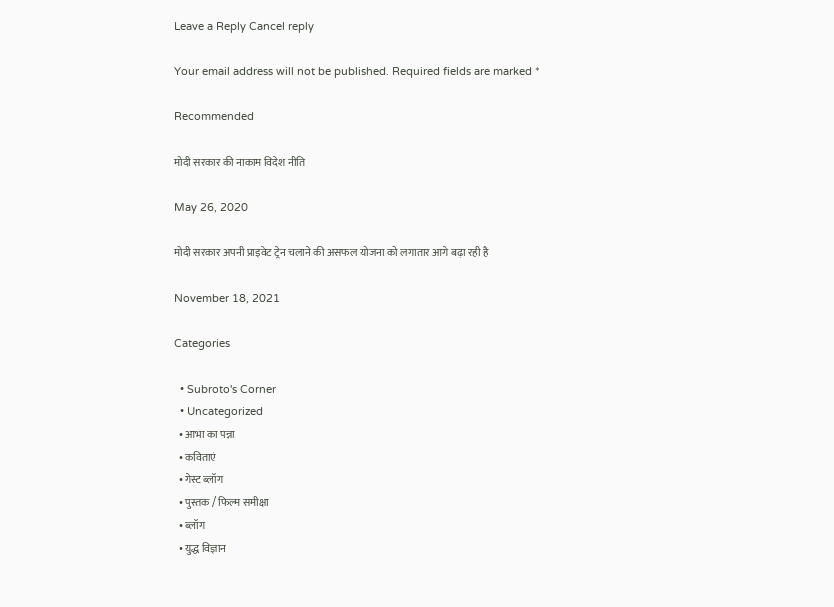Leave a Reply Cancel reply

Your email address will not be published. Required fields are marked *

Recommended

मोदी सरकार की नाकाम विदेश नीति

May 26, 2020

मोदी सरकार अपनी प्राइवेट ट्रेन चलाने की असफल योजना को लगातार आगे बढ़ा रही है

November 18, 2021

Categories

  • Subroto's Corner
  • Uncategorized
  • आभा का पन्ना
  • कविताएं
  • गेस्ट ब्लॉग
  • पुस्तक / फिल्म समीक्षा
  • ब्लॉग
  • युद्ध विज्ञान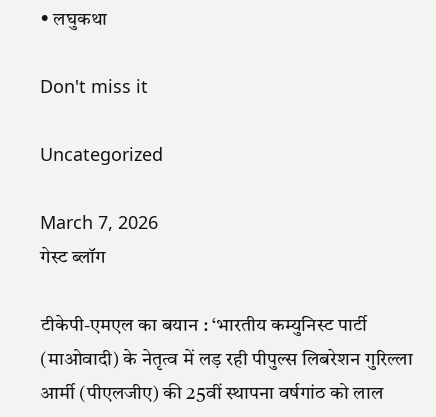• लघुकथा

Don't miss it

Uncategorized

March 7, 2026
गेस्ट ब्लॉग

टीकेपी-एमएल का बयान : ‘भारतीय कम्युनिस्ट पार्टी (माओवादी) के नेतृत्व में लड़ रही पीपुल्स लिबरेशन गुरिल्ला आर्मी (पीएलजीए) की 25वीं स्थापना वर्षगांठ को लाल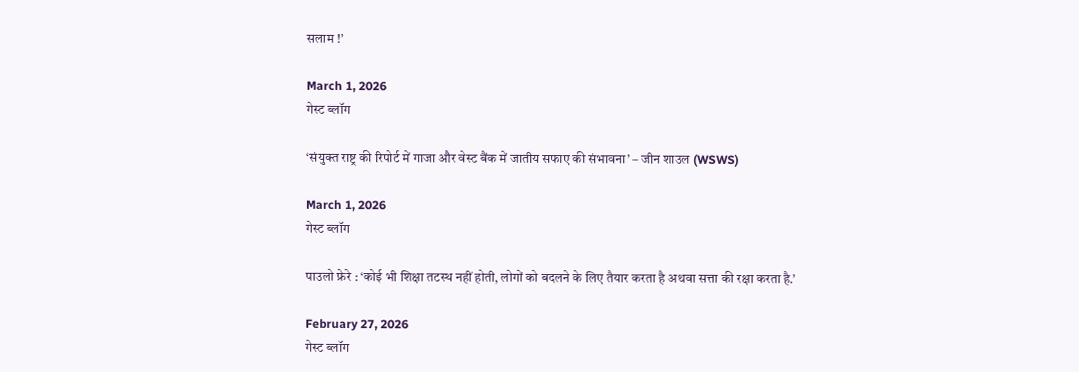सलाम !’

March 1, 2026
गेस्ट ब्लॉग

‘संयुक्त राष्ट्र की रिपोर्ट में गाजा और वेस्ट बैंक में जातीय सफाए की संभावना’ – जीन शाउल (WSWS)

March 1, 2026
गेस्ट ब्लॉग

पाउलो फ्रेरे : ‘कोई भी शिक्षा तटस्थ नहीं होती, लोगों को बदलने के लिए तैयार करता है अथवा सत्ता की रक्षा करता है.’

February 27, 2026
गेस्ट ब्लॉग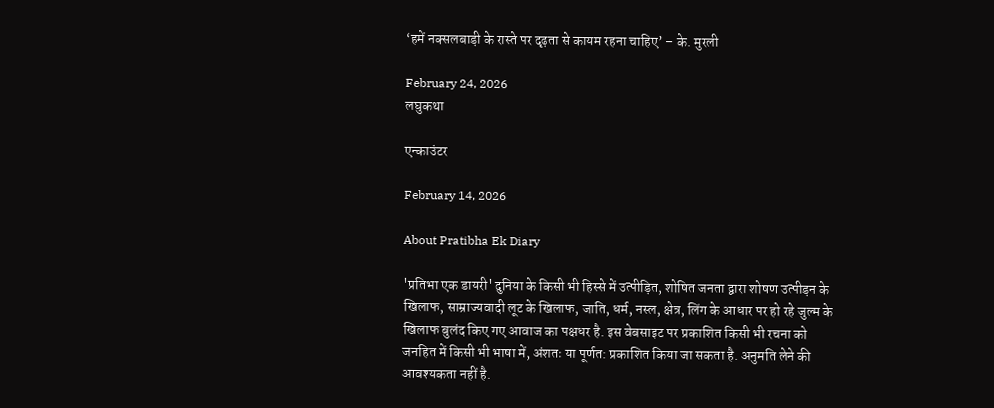‘हमें नक्सलबाड़ी के रास्ते पर दृढ़ता से कायम रहना चाहिए’ – के. मुरली

February 24, 2026
लघुकथा

एन्काउंटर

February 14, 2026

About Pratibha Ek Diary

'प्रतिभा एक डायरी' दुनिया के किसी भी हिस्से में उत्पीड़ित, शोषित जनता द्वारा शोषण उत्पीड़न के खिलाफ, साम्राज्यवादी लूट के खिलाफ, जाति, धर्म, नस्ल, क्षेत्र, लिंग के आधार पर हो रहे जुल्म के खिलाफ बुलंद किए गए आवाज का पक्षधर है. इस वेबसाइट पर प्रकाशित किसी भी रचना को जनहित में किसी भी भाषा में, अंशतः या पूर्णत: प्रकाशित किया जा सकता है. अनुमति लेने की आवश्यकता नहीं है.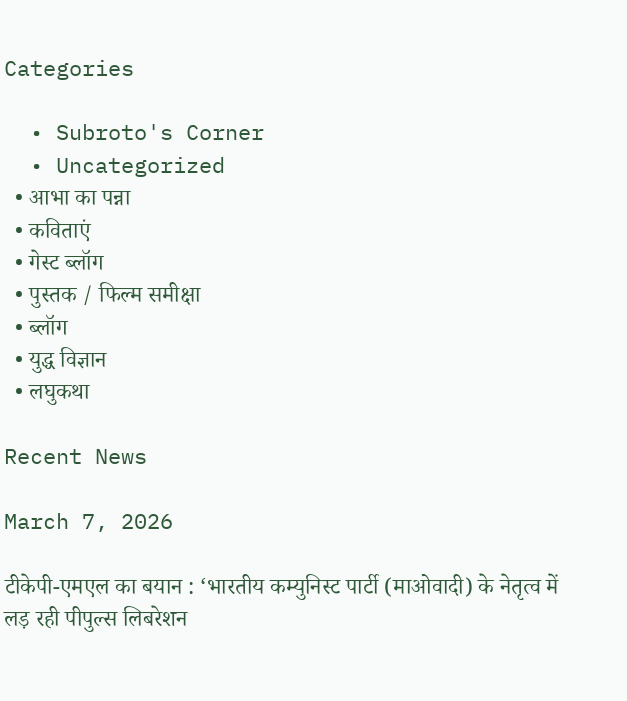Categories

  • Subroto's Corner
  • Uncategorized
  • आभा का पन्ना
  • कविताएं
  • गेस्ट ब्लॉग
  • पुस्तक / फिल्म समीक्षा
  • ब्लॉग
  • युद्ध विज्ञान
  • लघुकथा

Recent News

March 7, 2026

टीकेपी-एमएल का बयान : ‘भारतीय कम्युनिस्ट पार्टी (माओवादी) के नेतृत्व में लड़ रही पीपुल्स लिबरेशन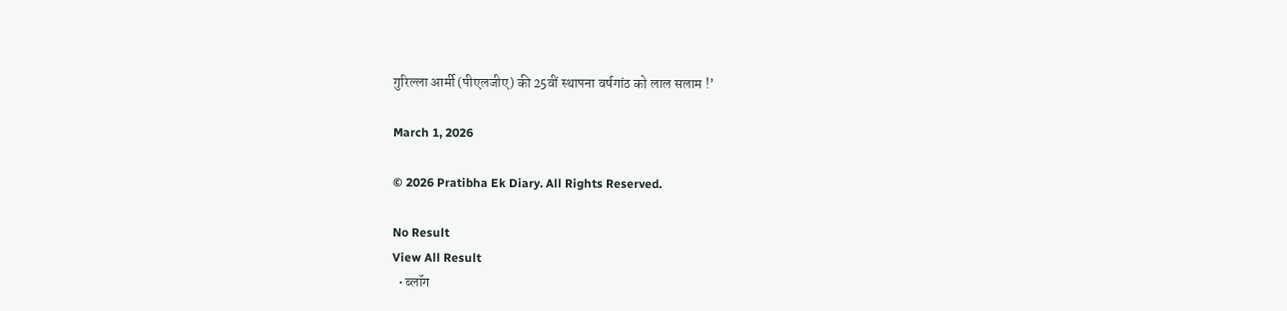गुरिल्ला आर्मी (पीएलजीए) की 25वीं स्थापना वर्षगांठ को लाल सलाम !’

March 1, 2026

© 2026 Pratibha Ek Diary. All Rights Reserved.

No Result
View All Result
  • ब्लॉग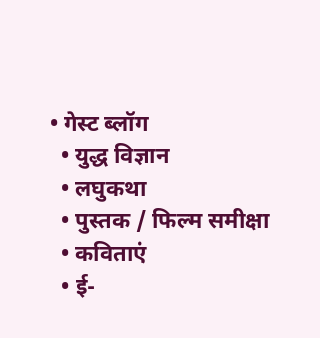• गेस्ट ब्लॉग
  • युद्ध विज्ञान
  • लघुकथा
  • पुस्तक / फिल्म समीक्षा
  • कविताएं
  • ई-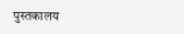पुस्तकालय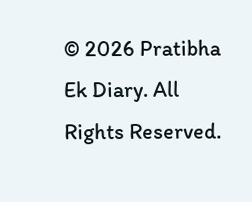© 2026 Pratibha Ek Diary. All Rights Reserved.